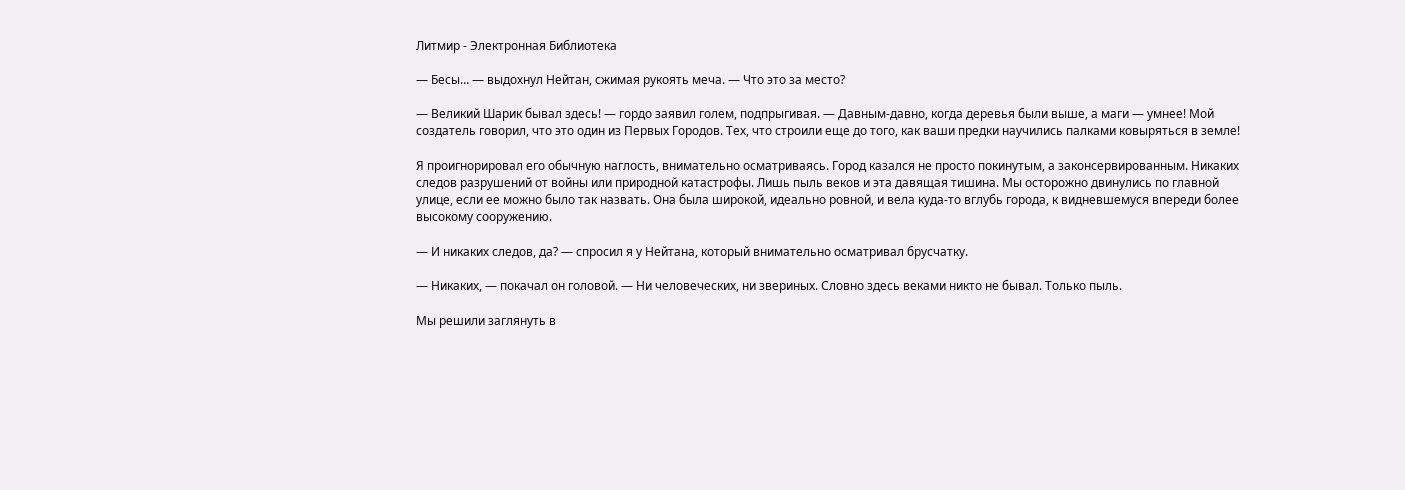Литмир - Электронная Библиотека

— Бесы… — выдохнул Нейтан, сжимая рукоять меча. — Что это за место?

— Великий Шарик бывал здесь! — гордо заявил голем, подпрыгивая. — Давным-давно, когда деревья были выше, а маги — умнее! Мой создатель говорил, что это один из Первых Городов. Тех, что строили еще до того, как ваши предки научились палками ковыряться в земле!

Я проигнорировал его обычную наглость, внимательно осматриваясь. Город казался не просто покинутым, а законсервированным. Никаких следов разрушений от войны или природной катастрофы. Лишь пыль веков и эта давящая тишина. Мы осторожно двинулись по главной улице, если ее можно было так назвать. Она была широкой, идеально ровной, и вела куда-то вглубь города, к видневшемуся впереди более высокому сооружению.

— И никаких следов, да? — спросил я у Нейтана, который внимательно осматривал брусчатку.

— Никаких, — покачал он головой. — Ни человеческих, ни звериных. Словно здесь веками никто не бывал. Только пыль.

Мы решили заглянуть в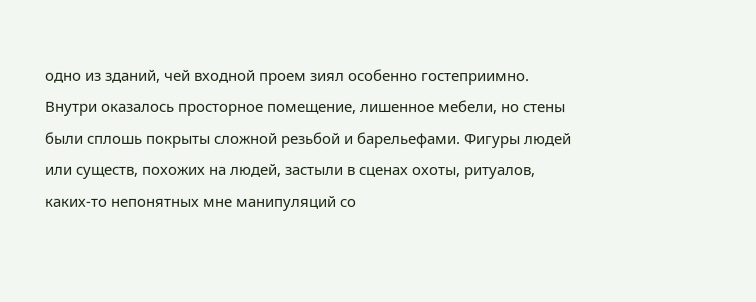одно из зданий, чей входной проем зиял особенно гостеприимно. Внутри оказалось просторное помещение, лишенное мебели, но стены были сплошь покрыты сложной резьбой и барельефами. Фигуры людей или существ, похожих на людей, застыли в сценах охоты, ритуалов, каких-то непонятных мне манипуляций со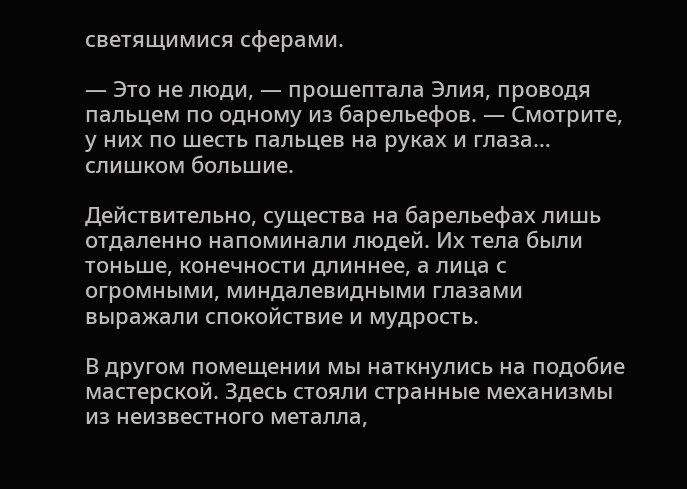светящимися сферами.

— Это не люди, — прошептала Элия, проводя пальцем по одному из барельефов. — Смотрите, у них по шесть пальцев на руках и глаза… слишком большие.

Действительно, существа на барельефах лишь отдаленно напоминали людей. Их тела были тоньше, конечности длиннее, а лица с огромными, миндалевидными глазами выражали спокойствие и мудрость.

В другом помещении мы наткнулись на подобие мастерской. Здесь стояли странные механизмы из неизвестного металла,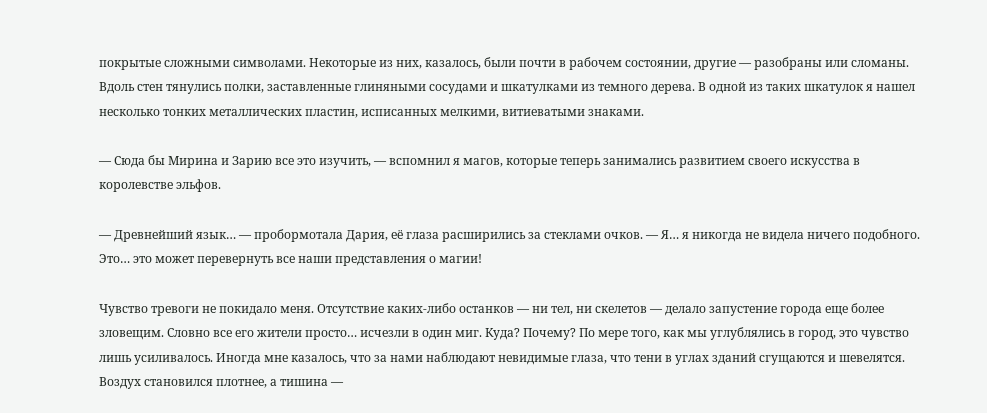покрытые сложными символами. Некоторые из них, казалось, были почти в рабочем состоянии, другие — разобраны или сломаны. Вдоль стен тянулись полки, заставленные глиняными сосудами и шкатулками из темного дерева. В одной из таких шкатулок я нашел несколько тонких металлических пластин, исписанных мелкими, витиеватыми знаками.

— Сюда бы Мирина и Зарию все это изучить, — вспомнил я магов, которые теперь занимались развитием своего искусства в королевстве эльфов.

— Древнейший язык… — пробормотала Дария, её глаза расширились за стеклами очков. — Я… я никогда не видела ничего подобного. Это… это может перевернуть все наши представления о магии!

Чувство тревоги не покидало меня. Отсутствие каких-либо останков — ни тел, ни скелетов — делало запустение города еще более зловещим. Словно все его жители просто… исчезли в один миг. Куда? Почему? По мере того, как мы углублялись в город, это чувство лишь усиливалось. Иногда мне казалось, что за нами наблюдают невидимые глаза, что тени в углах зданий сгущаются и шевелятся. Воздух становился плотнее, а тишина —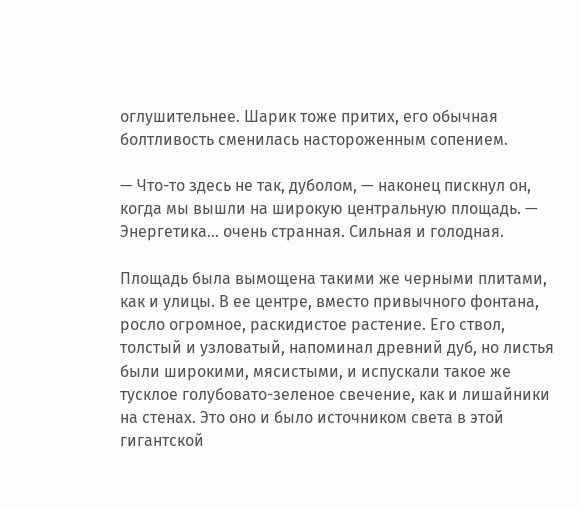оглушительнее. Шарик тоже притих, его обычная болтливость сменилась настороженным сопением.

— Что-то здесь не так, дуболом, — наконец пискнул он, когда мы вышли на широкую центральную площадь. — Энергетика… очень странная. Сильная и голодная.

Площадь была вымощена такими же черными плитами, как и улицы. В ее центре, вместо привычного фонтана, росло огромное, раскидистое растение. Его ствол, толстый и узловатый, напоминал древний дуб, но листья были широкими, мясистыми, и испускали такое же тусклое голубовато-зеленое свечение, как и лишайники на стенах. Это оно и было источником света в этой гигантской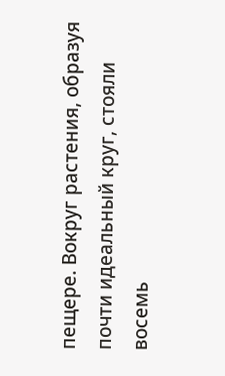пещере. Вокруг растения, образуя почти идеальный круг, стояли восемь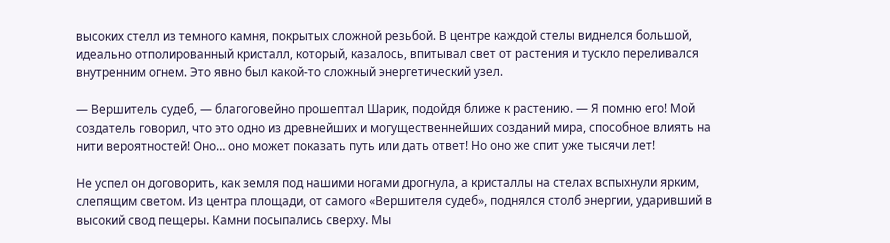высоких стелл из темного камня, покрытых сложной резьбой. В центре каждой стелы виднелся большой, идеально отполированный кристалл, который, казалось, впитывал свет от растения и тускло переливался внутренним огнем. Это явно был какой-то сложный энергетический узел.

— Вершитель судеб, — благоговейно прошептал Шарик, подойдя ближе к растению. — Я помню его! Мой создатель говорил, что это одно из древнейших и могущественнейших созданий мира, способное влиять на нити вероятностей! Оно… оно может показать путь или дать ответ! Но оно же спит уже тысячи лет!

Не успел он договорить, как земля под нашими ногами дрогнула, а кристаллы на стелах вспыхнули ярким, слепящим светом. Из центра площади, от самого «Вершителя судеб», поднялся столб энергии, ударивший в высокий свод пещеры. Камни посыпались сверху. Мы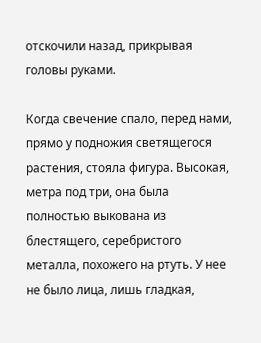отскочили назад, прикрывая головы руками.

Когда свечение спало, перед нами, прямо у подножия светящегося растения, стояла фигура. Высокая, метра под три, она была полностью выкована из блестящего, серебристого металла, похожего на ртуть. У нее не было лица, лишь гладкая,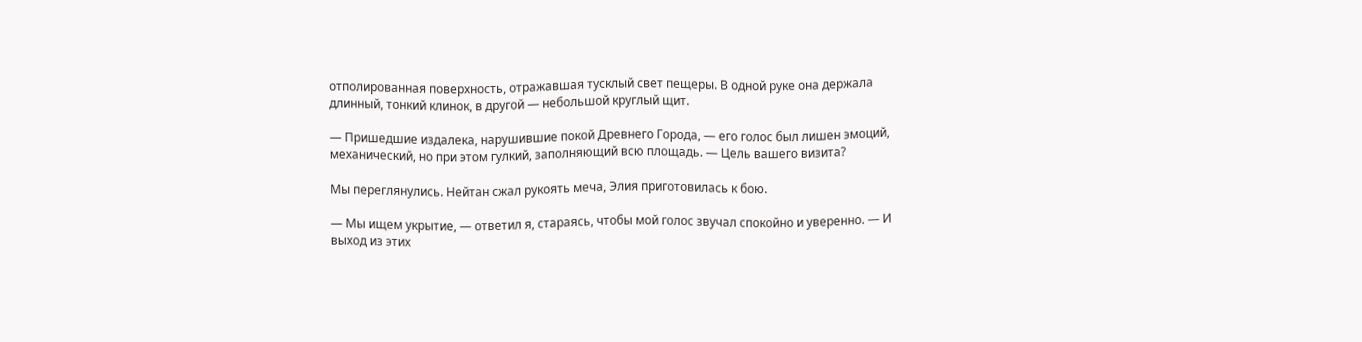отполированная поверхность, отражавшая тусклый свет пещеры. В одной руке она держала длинный, тонкий клинок, в другой — небольшой круглый щит.

— Пришедшие издалека, нарушившие покой Древнего Города, — его голос был лишен эмоций, механический, но при этом гулкий, заполняющий всю площадь. — Цель вашего визита?

Мы переглянулись. Нейтан сжал рукоять меча, Элия приготовилась к бою.

— Мы ищем укрытие, — ответил я, стараясь, чтобы мой голос звучал спокойно и уверенно. — И выход из этих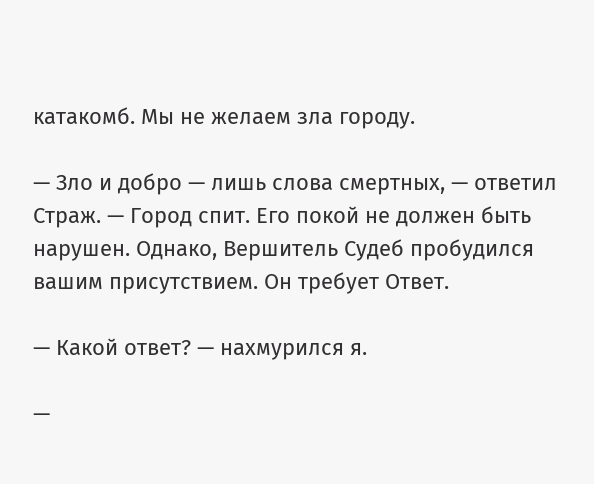катакомб. Мы не желаем зла городу.

— Зло и добро — лишь слова смертных, — ответил Страж. — Город спит. Его покой не должен быть нарушен. Однако, Вершитель Судеб пробудился вашим присутствием. Он требует Ответ.

— Какой ответ? — нахмурился я.

—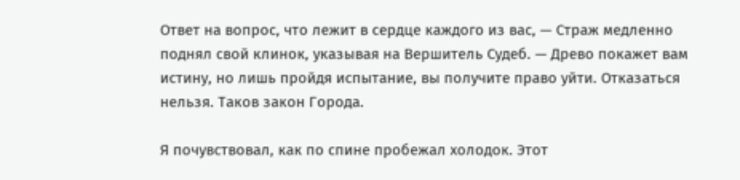Ответ на вопрос, что лежит в сердце каждого из вас, — Страж медленно поднял свой клинок, указывая на Вершитель Судеб. — Древо покажет вам истину, но лишь пройдя испытание, вы получите право уйти. Отказаться нельзя. Таков закон Города.

Я почувствовал, как по спине пробежал холодок. Этот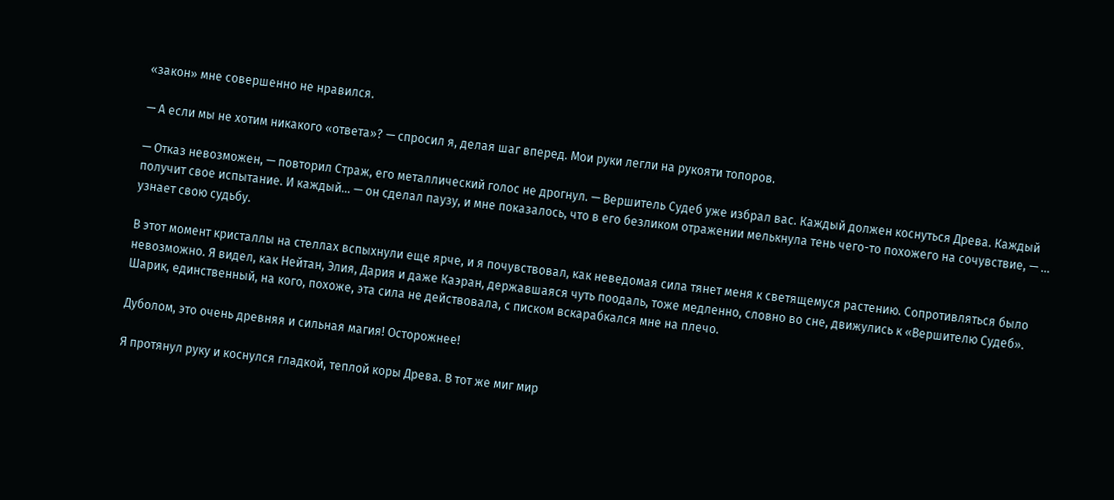«закон» мне совершенно не нравился.

— А если мы не хотим никакого «ответа»? — спросил я, делая шаг вперед. Мои руки легли на рукояти топоров.

— Отказ невозможен, — повторил Страж, его металлический голос не дрогнул. — Вершитель Судеб уже избрал вас. Каждый должен коснуться Древа. Каждый получит свое испытание. И каждый… — он сделал паузу, и мне показалось, что в его безликом отражении мелькнула тень чего-то похожего на сочувствие, — … узнает свою судьбу.

В этот момент кристаллы на стеллах вспыхнули еще ярче, и я почувствовал, как неведомая сила тянет меня к светящемуся растению. Сопротивляться было невозможно. Я видел, как Нейтан, Элия, Дария и даже Каэран, державшаяся чуть поодаль, тоже медленно, словно во сне, движулись к «Вершителю Судеб». Шарик, единственный, на кого, похоже, эта сила не действовала, с писком вскарабкался мне на плечо.

Дуболом, это очень древняя и сильная магия! Осторожнее!

Я протянул руку и коснулся гладкой, теплой коры Древа. В тот же миг мир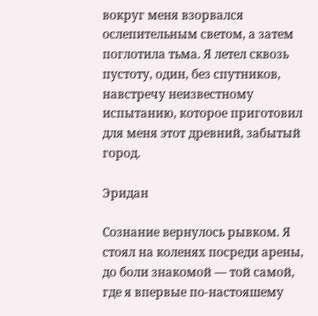вокруг меня взорвался ослепительным светом, а затем поглотила тьма. Я летел сквозь пустоту, один, без спутников, навстречу неизвестному испытанию, которое приготовил для меня этот древний, забытый город.

Эридан

Сознание вернулось рывком. Я стоял на коленях посреди арены, до боли знакомой — той самой, где я впервые по-настояшему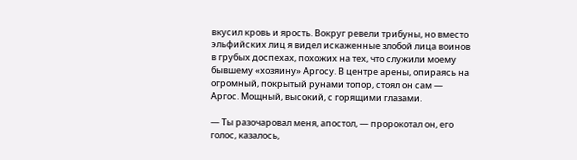вкусил кровь и ярость. Вокруг ревели трибуны, но вместо эльфийских лиц я видел искаженные злобой лица воинов в грубых доспехах, похожих на тех, что служили моему бывшему «хозяину» Аргосу. В центре арены, опираясь на огромный, покрытый рунами топор, стоял он сам — Аргос. Мощный, высокий, с горящими глазами.

— Ты разочаровал меня, апостол, — пророкотал он, его голос, казалось,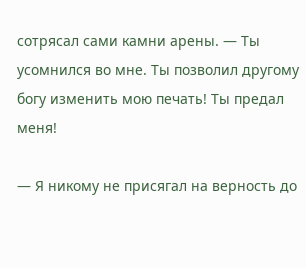сотрясал сами камни арены. — Ты усомнился во мне. Ты позволил другому богу изменить мою печать! Ты предал меня!

— Я никому не присягал на верность до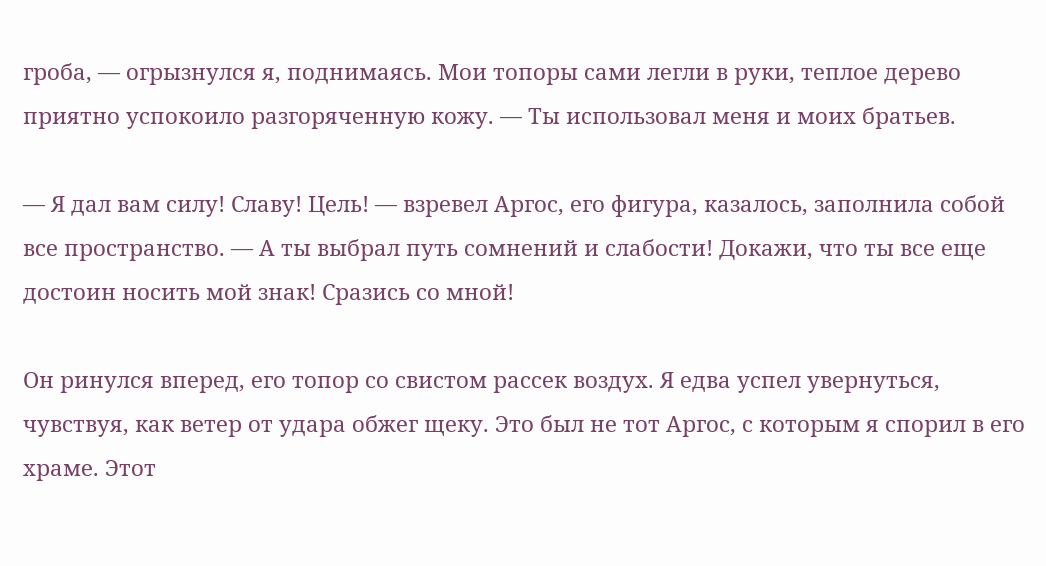гроба, — огрызнулся я, поднимаясь. Мои топоры сами легли в руки, теплое дерево приятно успокоило разгоряченную кожу. — Ты использовал меня и моих братьев.

— Я дал вам силу! Славу! Цель! — взревел Аргос, его фигура, казалось, заполнила собой все пространство. — А ты выбрал путь сомнений и слабости! Докажи, что ты все еще достоин носить мой знак! Сразись со мной!

Он ринулся вперед, его топор со свистом рассек воздух. Я едва успел увернуться, чувствуя, как ветер от удара обжег щеку. Это был не тот Аргос, с которым я спорил в его храме. Этот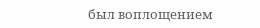был воплощением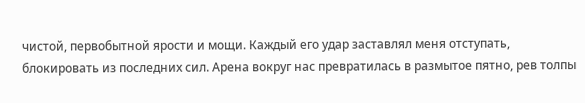чистой, первобытной ярости и мощи. Каждый его удар заставлял меня отступать, блокировать из последних сил. Арена вокруг нас превратилась в размытое пятно, рев толпы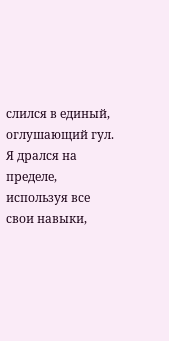слился в единый, оглушающий гул. Я дрался на пределе, используя все свои навыки,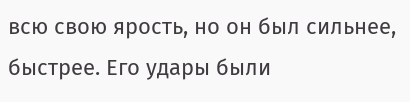всю свою ярость, но он был сильнее, быстрее. Его удары были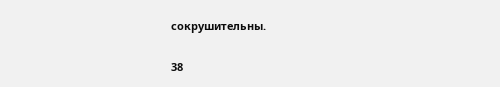сокрушительны.

38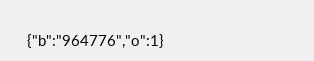{"b":"964776","o":1}